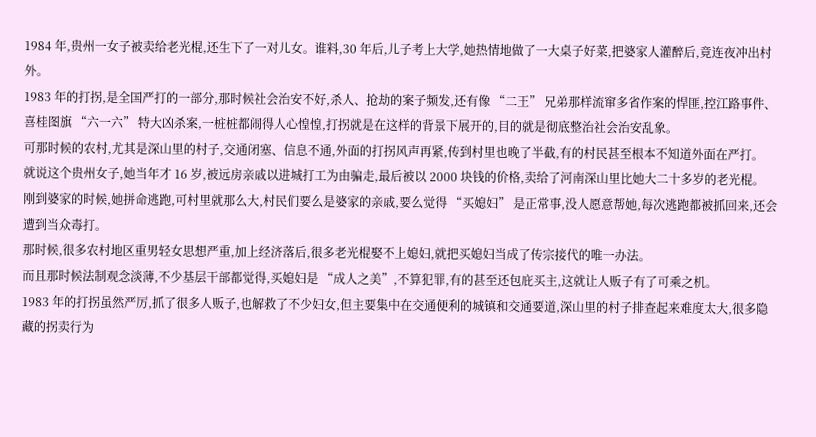1984 年,贵州一女子被卖给老光棍,还生下了一对儿女。谁料,30 年后,儿子考上大学,她热情地做了一大桌子好菜,把婆家人灌醉后,竟连夜冲出村外。
1983 年的打拐,是全国严打的一部分,那时候社会治安不好,杀人、抢劫的案子频发,还有像 “二王” 兄弟那样流窜多省作案的悍匪,控江路事件、喜桂图旗 “六一六” 特大凶杀案,一桩桩都闹得人心惶惶,打拐就是在这样的背景下展开的,目的就是彻底整治社会治安乱象。
可那时候的农村,尤其是深山里的村子,交通闭塞、信息不通,外面的打拐风声再紧,传到村里也晚了半截,有的村民甚至根本不知道外面在严打。
就说这个贵州女子,她当年才 16 岁,被远房亲戚以进城打工为由骗走,最后被以 2000 块钱的价格,卖给了河南深山里比她大二十多岁的老光棍。
刚到婆家的时候,她拼命逃跑,可村里就那么大,村民们要么是婆家的亲戚,要么觉得 “买媳妇” 是正常事,没人愿意帮她,每次逃跑都被抓回来,还会遭到当众毒打。
那时候,很多农村地区重男轻女思想严重,加上经济落后,很多老光棍娶不上媳妇,就把买媳妇当成了传宗接代的唯一办法。
而且那时候法制观念淡薄,不少基层干部都觉得,买媳妇是 “成人之美”,不算犯罪,有的甚至还包庇买主,这就让人贩子有了可乘之机。
1983 年的打拐虽然严厉,抓了很多人贩子,也解救了不少妇女,但主要集中在交通便利的城镇和交通要道,深山里的村子排查起来难度太大,很多隐藏的拐卖行为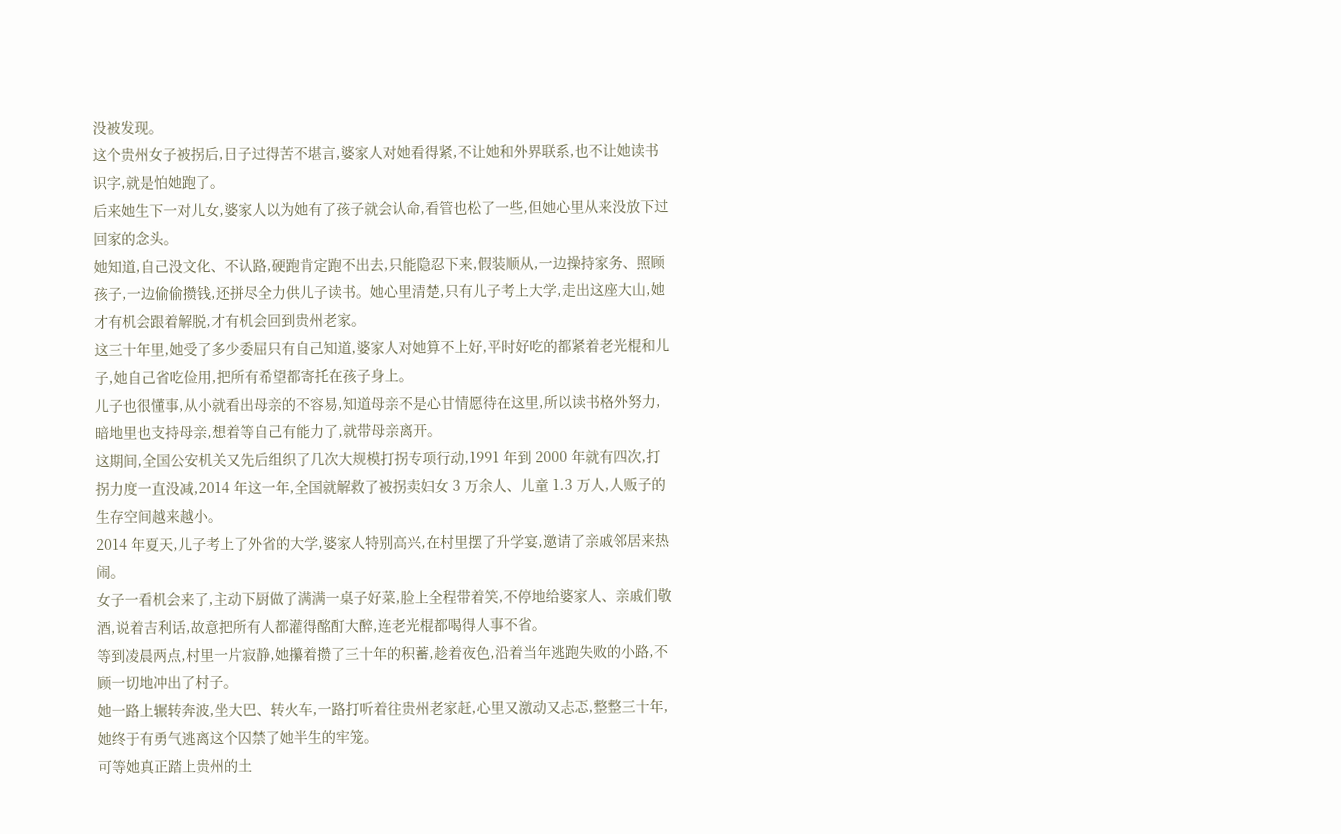没被发现。
这个贵州女子被拐后,日子过得苦不堪言,婆家人对她看得紧,不让她和外界联系,也不让她读书识字,就是怕她跑了。
后来她生下一对儿女,婆家人以为她有了孩子就会认命,看管也松了一些,但她心里从来没放下过回家的念头。
她知道,自己没文化、不认路,硬跑肯定跑不出去,只能隐忍下来,假装顺从,一边操持家务、照顾孩子,一边偷偷攒钱,还拼尽全力供儿子读书。她心里清楚,只有儿子考上大学,走出这座大山,她才有机会跟着解脱,才有机会回到贵州老家。
这三十年里,她受了多少委屈只有自己知道,婆家人对她算不上好,平时好吃的都紧着老光棍和儿子,她自己省吃俭用,把所有希望都寄托在孩子身上。
儿子也很懂事,从小就看出母亲的不容易,知道母亲不是心甘情愿待在这里,所以读书格外努力,暗地里也支持母亲,想着等自己有能力了,就带母亲离开。
这期间,全国公安机关又先后组织了几次大规模打拐专项行动,1991 年到 2000 年就有四次,打拐力度一直没减,2014 年这一年,全国就解救了被拐卖妇女 3 万余人、儿童 1.3 万人,人贩子的生存空间越来越小。
2014 年夏天,儿子考上了外省的大学,婆家人特别高兴,在村里摆了升学宴,邀请了亲戚邻居来热闹。
女子一看机会来了,主动下厨做了满满一桌子好菜,脸上全程带着笑,不停地给婆家人、亲戚们敬酒,说着吉利话,故意把所有人都灌得酩酊大醉,连老光棍都喝得人事不省。
等到凌晨两点,村里一片寂静,她攥着攒了三十年的积蓄,趁着夜色,沿着当年逃跑失败的小路,不顾一切地冲出了村子。
她一路上辗转奔波,坐大巴、转火车,一路打听着往贵州老家赶,心里又激动又忐忑,整整三十年,她终于有勇气逃离这个囚禁了她半生的牢笼。
可等她真正踏上贵州的土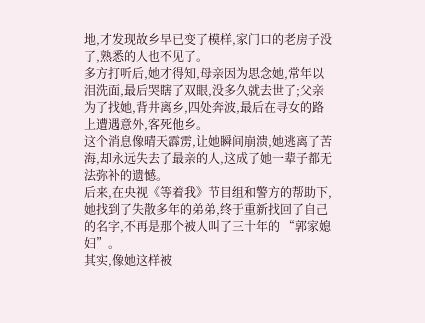地,才发现故乡早已变了模样,家门口的老房子没了,熟悉的人也不见了。
多方打听后,她才得知,母亲因为思念她,常年以泪洗面,最后哭瞎了双眼,没多久就去世了;父亲为了找她,背井离乡,四处奔波,最后在寻女的路上遭遇意外,客死他乡。
这个消息像晴天霹雳,让她瞬间崩溃,她逃离了苦海,却永远失去了最亲的人,这成了她一辈子都无法弥补的遗憾。
后来,在央视《等着我》节目组和警方的帮助下,她找到了失散多年的弟弟,终于重新找回了自己的名字,不再是那个被人叫了三十年的 “郭家媳妇”。
其实,像她这样被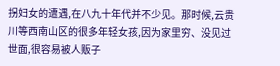拐妇女的遭遇,在八九十年代并不少见。那时候,云贵川等西南山区的很多年轻女孩,因为家里穷、没见过世面,很容易被人贩子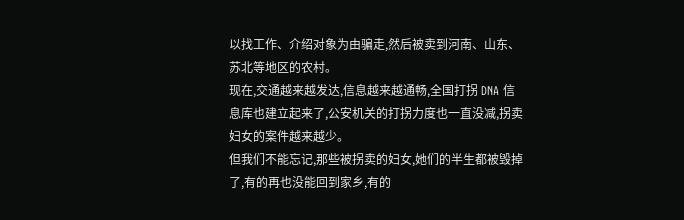以找工作、介绍对象为由骗走,然后被卖到河南、山东、苏北等地区的农村。
现在,交通越来越发达,信息越来越通畅,全国打拐 DNA 信息库也建立起来了,公安机关的打拐力度也一直没减,拐卖妇女的案件越来越少。
但我们不能忘记,那些被拐卖的妇女,她们的半生都被毁掉了,有的再也没能回到家乡,有的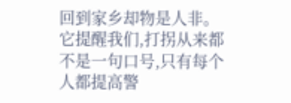回到家乡却物是人非。
它提醒我们,打拐从来都不是一句口号,只有每个人都提高警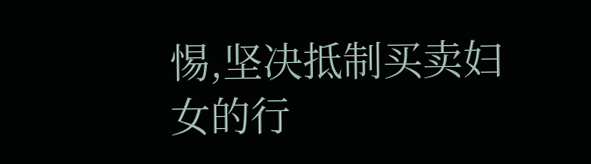惕,坚决抵制买卖妇女的行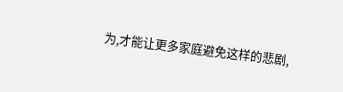为,才能让更多家庭避免这样的悲剧,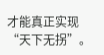才能真正实现 “天下无拐”。